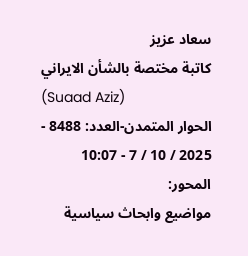سعاد عزيز
کاتبة مختصة بالشأن الايراني
(Suaad Aziz)
الحوار المتمدن-العدد: 8488 - 2025 / 10 / 7 - 10:07
المحور:
مواضيع وابحاث سياسية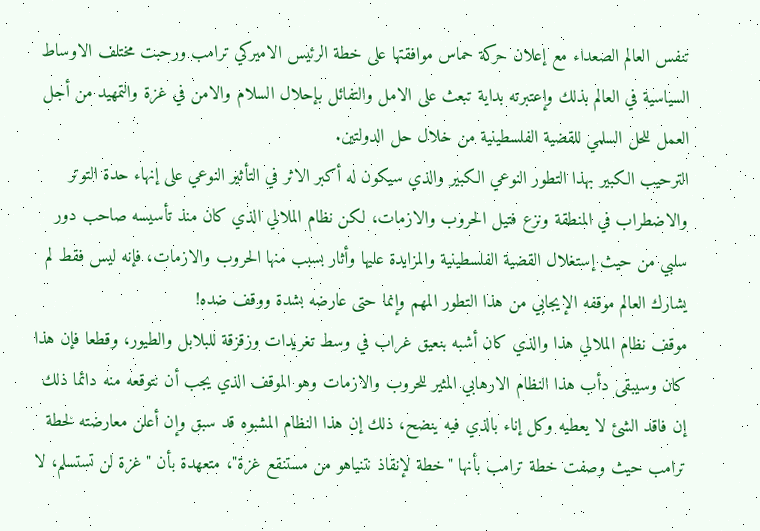تنفس العالم الصعداء مع إعلان حرکة حماس موافقتها على خطة الرئيس الاميرکي ترامب ورحبت مختلف الاوساط السياسية في العالم بذلك وإعتبرته بداية تبعث على الامل والتفائل بإحلال السلام والامن في غزة والتمهيد من أجل العمل للحل السلمي للقضية الفلسطينية من خلال حل الدولتين.
الترحيب الکبير بهذا التطور النوعي الکبير والذي سيکون له أکبر الاثر في التأثير النوعي على إنهاء حدة التوتر والاضطراب في المنطقة ونزع فتيل الحروب والازمات، لکن نظام الملالي الذي کان منذ تأسيسه صاحب دور سلبي من حيث إستغلال القضية الفلسطينية والمزايدة عليها وأثار بسبب منها الحروب والازمات، فإنه ليس فقط لم يشارك العالم موقفه الإيجابي من هذا التطور المهم وإنما حتى عارضه بشدة ووقف ضده!
موقف نظام الملالي هذا والذي کان أشبه بنعيق غراب في وسط تغريدات وزقزقة للبلابل والطيور، وقطعا فإن هذا کان وسيبقى دأب هذا النظام الارهابي المثير للحروب والازمات وهو الموقف الذي يجب أن نتوقعه منه دائما ذلك إن فاقد الشئ لا يعطيه وکل إناء بالذي فيه ينضح، ذلك إن هذا النظام المشبوه قد سبق وإن أعلن معارضته لخطة ترامب حيث وصفت خطة ترامب بأنها "خطة لإنقاذ نتنياهو من مستنقع غزة"، متعهدة بأن "غزة لن تستسلم، لا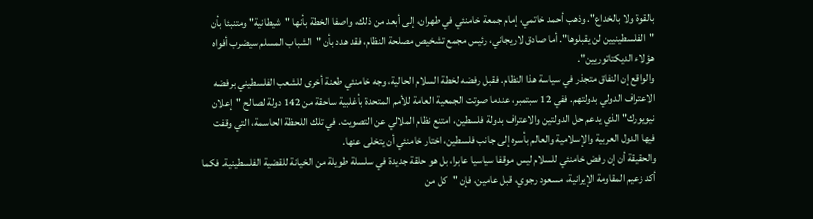بالقوة ولا بالخداع". وذهب أحمد خاتمي، إمام جمعة خامنئي في طهران، إلى أبعد من ذلك، واصفا الخطة بأنها "شيطانية" ومتنبئا بأن "الفلسطينيين لن يقبلوها". أما صادق لاريجاني، رئيس مجمع تشخيص مصلحة النظام، فقد هدد بأن "الشباب المسلم سيضرب أفواه هؤلاء الديكتاتوريين".
والواقع إن النفاق متجذر في سياسة هذا النظام. فقبل رفضه لخطة السلام الحالية، وجه خامنئي طعنة أخرى للشعب الفلسطيني برفضه الاعتراف الدولي بدولتهم. ففي 12 سبتمبر، عندما صوتت الجمعية العامة للأمم المتحدة بأغلبية ساحقة من 142 دولة لصالح "إعلان نيويورك" الذي يدعم حل الدولتين والاعتراف بدولة فلسطين، امتنع نظام الملالي عن التصويت. في تلك اللحظة الحاسمة، التي وقفت فيها الدول العربية والإسلامية والعالم بأسره إلى جانب فلسطين، اختار خامنئي أن يتخلى عنها.
والحقيقة أن إن رفض خامنئي للسلام ليس موقفا سياسيا عابرا، بل هو حلقة جديدة في سلسلة طويلة من الخيانة للقضية الفلسطينية. فكما أكد زعيم المقاومة الإيرانية، مسعود رجوي، قبل عامين، فإن "كل من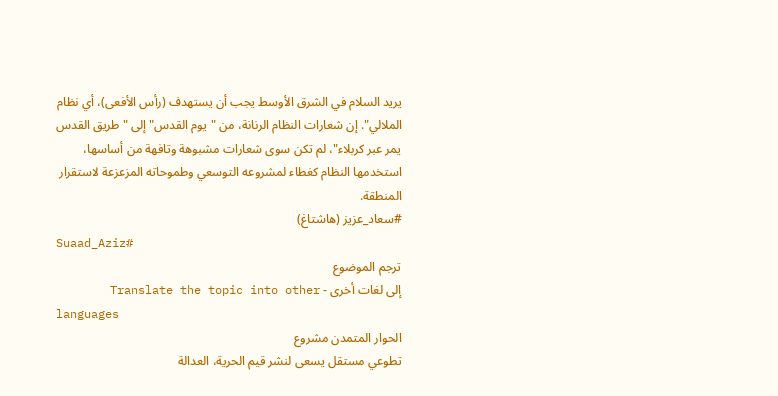يريد السلام في الشرق الأوسط يجب أن يستهدف (رأس الأفعى)، أي نظام الملالي". إن شعارات النظام الرنانة، من "يوم القدس" إلى "طريق القدس يمر عبر كربلاء"، لم تكن سوى شعارات مشبوهة وتافهة من أساسها، استخدمها النظام كغطاء لمشروعه التوسعي وطموحاته المزعزعة لاستقرار المنطقة.
#سعاد_عزيز (هاشتاغ)
Suaad_Aziz#
ترجم الموضوع
إلى لغات أخرى - Translate the topic into other
languages
الحوار المتمدن مشروع
تطوعي مستقل يسعى لنشر قيم الحرية، العدالة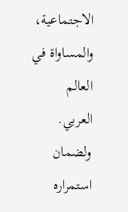الاجتماعية، والمساواة في العالم
العربي. ولضمان استمراره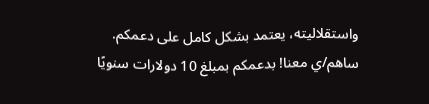واستقلاليته، يعتمد بشكل كامل على دعمكم.
ساهم/ي معنا! بدعمكم بمبلغ 10 دولارات سنويًا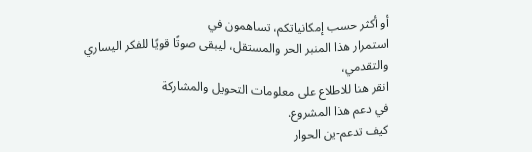أو أكثر حسب إمكانياتكم، تساهمون في
استمرار هذا المنبر الحر والمستقل، ليبقى صوتًا قويًا للفكر اليساري والتقدمي،
انقر هنا للاطلاع على معلومات التحويل والمشاركة
في دعم هذا المشروع.
كيف تدعم-ين الحوار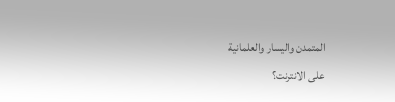المتمدن واليسار والعلمانية
على الانترنت؟